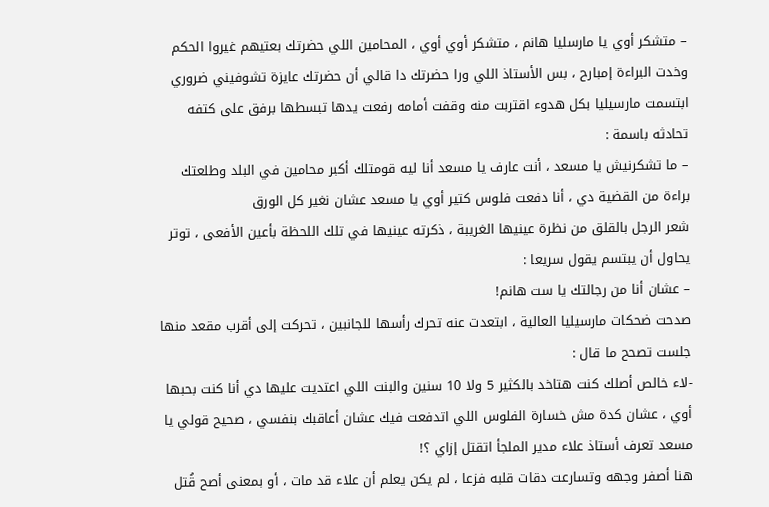– متشكر أوي يا مارسليا هانم ، متشكر أوي أوي ، المحامين اللي حضرتك بعتيهم غيروا الحكم وخدت البراءة إمبارح ، بس الأستاذ اللي ورا حضرتك دا قالي أن حضرتك عايزة تشوفيني ضروري
ابتسمت مارسيليا بكل هدوء اقتربت منه وقفت أمامه رفعت يدها تبسطها برفق على كتفه تحادثه باسمة :
– ما تشكرنيش يا مسعد ، أنت عارف يا مسعد أنا ليه قومتلك أكبر محامين في البلد وطلعتك براءة من القضية دي ، أنا دفعت فلوس كتير أوي يا مسعد عشان نغير كل الورق
شعر الرجل بالقلق من نظرة عينيها الغريبة ، ذكرته عينيها في تلك اللحظة بأعين الأفعى ، توتر يحاول أن يبتسم يقول سريعا :
– عشان أنا من رجالتك يا ست هانم!
صدحت ضحكات مارسيليا العالية ، ابتعدت عنه تحرك رأسها للجانبين ، تحركت إلى أقرب مقعد منها جلست تصحح ما قال :
-لاء خالص أصلك كنت هتاخد بالكثير 5 ولا 10 سنين والبنت اللي اعتديت عليها دي أنا كنت بحبها أوي ، عشان كدة مش خسارة الفلوس اللي اتدفعت فيك عشان أعاقبك بنفسي ، صحيح قولي يا مسعد تعرف أستاذ علاء مدير الملجأ اتقتل إزاي ؟!
هنا أصفر وجهه وتسارعت دقات قلبه فزعا ، لم يكن يعلم أن علاء قد مات ، أو بمعنى أصح قُتل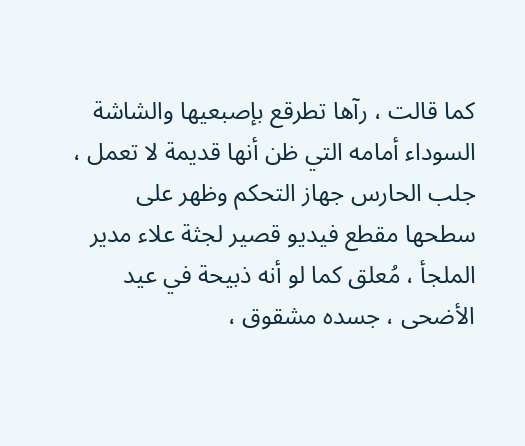كما قالت ، رآها تطرقع بإصبعيها والشاشة السوداء أمامه التي ظن أنها قديمة لا تعمل ، جلب الحارس جهاز التحكم وظهر على سطحها مقطع فيديو قصير لجثة علاء مدير الملجأ ، مُعلق كما لو أنه ذبيحة في عيد الأضحى ، جسده مشقوق ،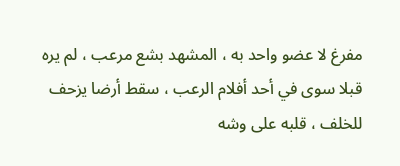مفرغ لا عضو واحد به ، المشهد بشع مرعب ، لم يره قبلا سوى في أحد أفلام الرعب ، سقط أرضا يزحف للخلف ، قلبه على وشه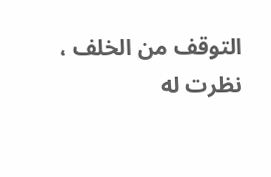التوقف من الخلف ، نظرت له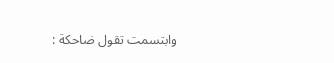وابتسمت تقول ضاحكة :